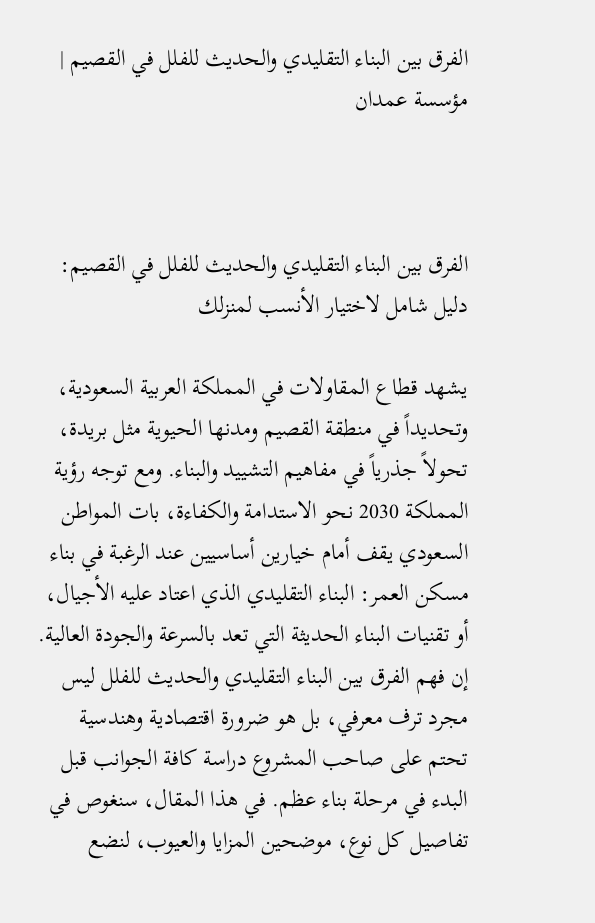الفرق بين البناء التقليدي والحديث للفلل في القصيم | مؤسسة عمدان



الفرق بين البناء التقليدي والحديث للفلل في القصيم: دليل شامل لاختيار الأنسب لمنزلك

يشهد قطاع المقاولات في المملكة العربية السعودية، وتحديداً في منطقة القصيم ومدنها الحيوية مثل بريدة، تحولاً جذرياً في مفاهيم التشييد والبناء. ومع توجه رؤية المملكة 2030 نحو الاستدامة والكفاءة، بات المواطن السعودي يقف أمام خيارين أساسيين عند الرغبة في بناء مسكن العمر: البناء التقليدي الذي اعتاد عليه الأجيال، أو تقنيات البناء الحديثة التي تعد بالسرعة والجودة العالية. إن فهم الفرق بين البناء التقليدي والحديث للفلل ليس مجرد ترف معرفي، بل هو ضرورة اقتصادية وهندسية تحتم على صاحب المشروع دراسة كافة الجوانب قبل البدء في مرحلة بناء عظم. في هذا المقال، سنغوص في تفاصيل كل نوع، موضحين المزايا والعيوب، لنضع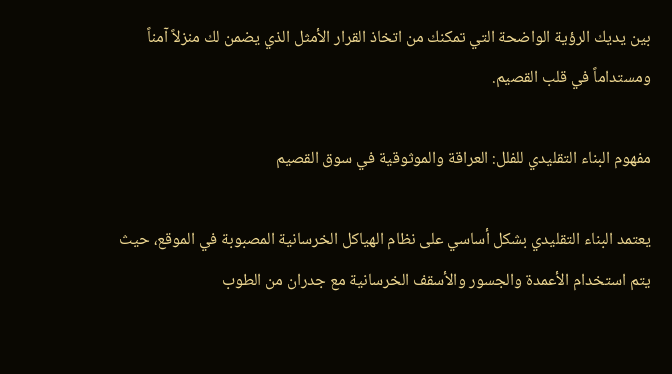بين يديك الرؤية الواضحة التي تمكنك من اتخاذ القرار الأمثل الذي يضمن لك منزلاً آمناً ومستداماً في قلب القصيم.

مفهوم البناء التقليدي للفلل: العراقة والموثوقية في سوق القصيم

يعتمد البناء التقليدي بشكل أساسي على نظام الهياكل الخرسانية المصبوبة في الموقع، حيث يتم استخدام الأعمدة والجسور والأسقف الخرسانية مع جدران من الطوب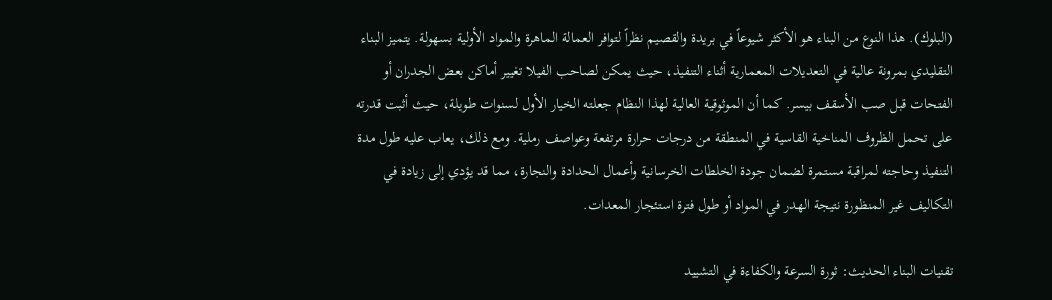(البلوك). هذا النوع من البناء هو الأكثر شيوعاً في بريدة والقصيم نظراً لتوافر العمالة الماهرة والمواد الأولية بسهولة. يتميز البناء التقليدي بمرونة عالية في التعديلات المعمارية أثناء التنفيذ، حيث يمكن لصاحب الفيلا تغيير أماكن بعض الجدران أو الفتحات قبل صب الأسقف بيسر. كما أن الموثوقية العالية لهذا النظام جعلته الخيار الأول لسنوات طويلة، حيث أثبت قدرته على تحمل الظروف المناخية القاسية في المنطقة من درجات حرارة مرتفعة وعواصف رملية. ومع ذلك، يعاب عليه طول مدة التنفيذ وحاجته لمراقبة مستمرة لضمان جودة الخلطات الخرسانية وأعمال الحدادة والنجارة، مما قد يؤدي إلى زيادة في التكاليف غير المنظورة نتيجة الهدر في المواد أو طول فترة استئجار المعدات.

تقنيات البناء الحديث: ثورة السرعة والكفاءة في التشييد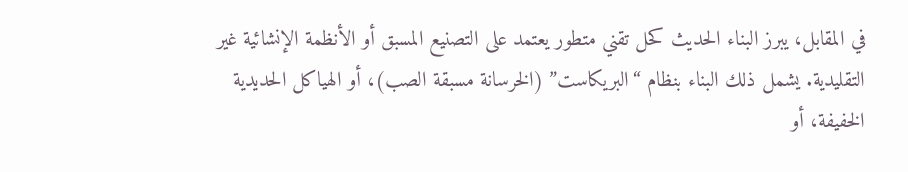في المقابل، يبرز البناء الحديث كحل تقني متطور يعتمد على التصنيع المسبق أو الأنظمة الإنشائية غير التقليدية. يشمل ذلك البناء بنظام “البريكاست” (الخرسانة مسبقة الصب)، أو الهياكل الحديدية الخفيفة، أو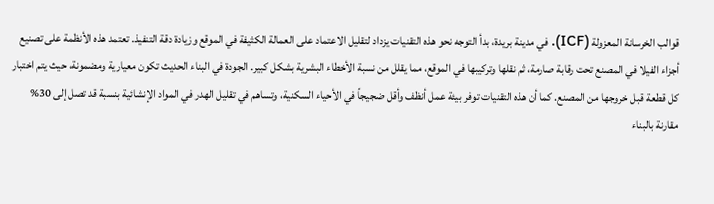قوالب الخرسانة المعزولة (ICF). في مدينة بريدة، بدأ التوجه نحو هذه التقنيات يزداد لتقليل الاعتماد على العمالة الكثيفة في الموقع وزيادة دقة التنفيذ. تعتمد هذه الأنظمة على تصنيع أجزاء الفيلا في المصنع تحت رقابة صارمة، ثم نقلها وتركيبها في الموقع، مما يقلل من نسبة الأخطاء البشرية بشكل كبير. الجودة في البناء الحديث تكون معيارية ومضمونة، حيث يتم اختبار كل قطعة قبل خروجها من المصنع. كما أن هذه التقنيات توفر بيئة عمل أنظف وأقل ضجيجاً في الأحياء السكنية، وتساهم في تقليل الهدر في المواد الإنشائية بنسبة قد تصل إلى 30% مقارنة بالبناء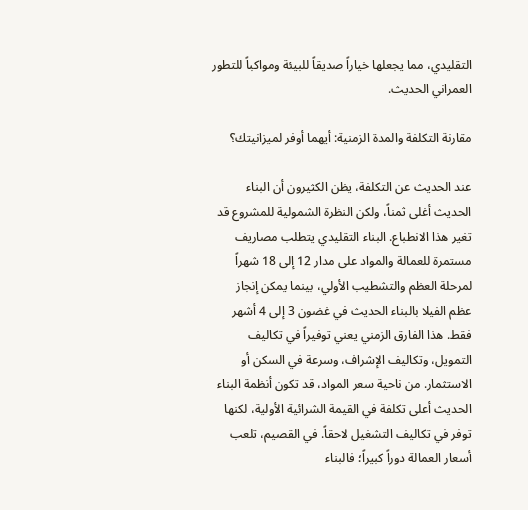التقليدي، مما يجعلها خياراً صديقاً للبيئة ومواكباً للتطور العمراني الحديث.

مقارنة التكلفة والمدة الزمنية: أيهما أوفر لميزانيتك؟

عند الحديث عن التكلفة، يظن الكثيرون أن البناء الحديث أغلى ثمناً، ولكن النظرة الشمولية للمشروع قد تغير هذا الانطباع. البناء التقليدي يتطلب مصاريف مستمرة للعمالة والمواد على مدار 12 إلى 18 شهراً لمرحلة العظم والتشطيب الأولي، بينما يمكن إنجاز عظم الفيلا بالبناء الحديث في غضون 3 إلى 4 أشهر فقط. هذا الفارق الزمني يعني توفيراً في تكاليف التمويل، وتكاليف الإشراف، وسرعة في السكن أو الاستثمار. من ناحية سعر المواد، قد تكون أنظمة البناء الحديث أعلى تكلفة في القيمة الشرائية الأولية، لكنها توفر في تكاليف التشغيل لاحقاً. في القصيم، تلعب أسعار العمالة دوراً كبيراً؛ فالبناء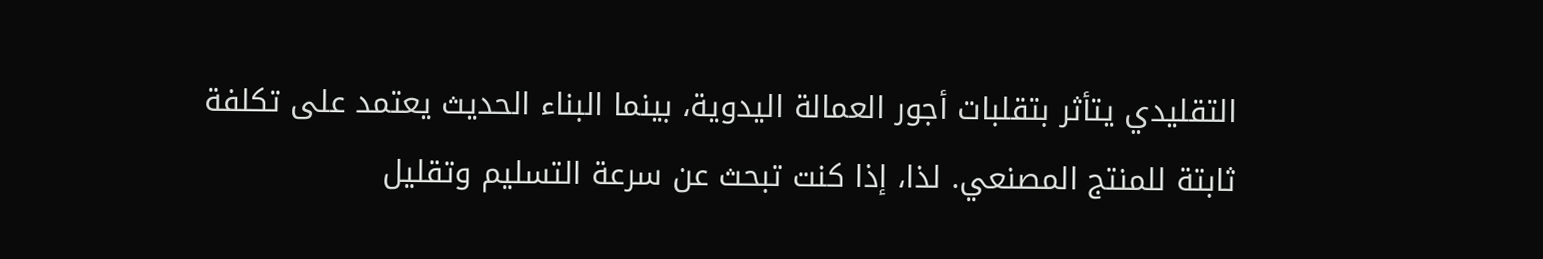التقليدي يتأثر بتقلبات أجور العمالة اليدوية، بينما البناء الحديث يعتمد على تكلفة ثابتة للمنتج المصنعي. لذا، إذا كنت تبحث عن سرعة التسليم وتقليل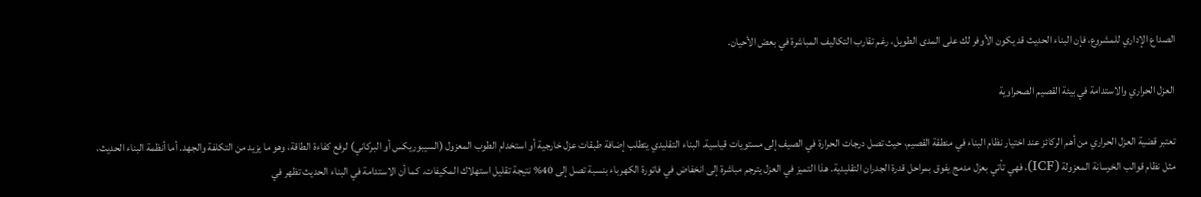الصداع الإداري للمشروع، فإن البناء الحديث قد يكون الأوفر لك على المدى الطويل، رغم تقارب التكاليف المباشرة في بعض الأحيان.

العزل الحراري والاستدامة في بيئة القصيم الصحراوية

تعتبر قضية العزل الحراري من أهم الركائز عند اختيار نظام البناء في منطقة القصيم، حيث تصل درجات الحرارة في الصيف إلى مستويات قياسية. البناء التقليدي يتطلب إضافة طبقات عزل خارجية أو استخدام الطوب المعزول (السيبوريكس أو البركاني) لرفع كفاءة الطاقة، وهو ما يزيد من التكلفة والجهد. أما أنظمة البناء الحديث، مثل نظام قوالب الخرسانة المعزولة (ICF)، فهي تأتي بعزل مدمج يفوق بمراحل قدرة الجدران التقليدية. هذا التميز في العزل يترجم مباشرة إلى انخفاض في فاتورة الكهرباء بنسبة تصل إلى 40% نتيجة تقليل استهلاك المكيفات. كما أن الاستدامة في البناء الحديث تظهر في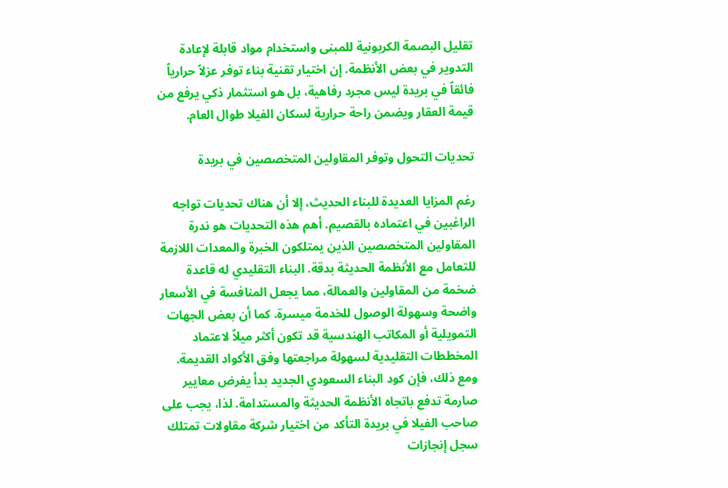تقليل البصمة الكربونية للمبنى واستخدام مواد قابلة لإعادة التدوير في بعض الأنظمة. إن اختيار تقنية بناء توفر عزلاً حرارياً فائقاً في بريدة ليس مجرد رفاهية، بل هو استثمار ذكي يرفع من قيمة العقار ويضمن راحة حرارية لسكان الفيلا طوال العام.

تحديات التحول وتوفر المقاولين المتخصصين في بريدة

رغم المزايا العديدة للبناء الحديث، إلا أن هناك تحديات تواجه الراغبين في اعتماده بالقصيم. أهم هذه التحديات هو ندرة المقاولين المتخصصين الذين يمتلكون الخبرة والمعدات اللازمة للتعامل مع الأنظمة الحديثة بدقة. البناء التقليدي له قاعدة ضخمة من المقاولين والعمالة، مما يجعل المنافسة في الأسعار واضحة وسهولة الوصول للخدمة ميسرة. كما أن بعض الجهات التمويلية أو المكاتب الهندسية قد تكون أكثر ميلاً لاعتماد المخططات التقليدية لسهولة مراجعتها وفق الأكواد القديمة. ومع ذلك، فإن كود البناء السعودي الجديد بدأ يفرض معايير صارمة تدفع باتجاه الأنظمة الحديثة والمستدامة. لذا، يجب على صاحب الفيلا في بريدة التأكد من اختيار شركة مقاولات تمتلك سجل إنجازات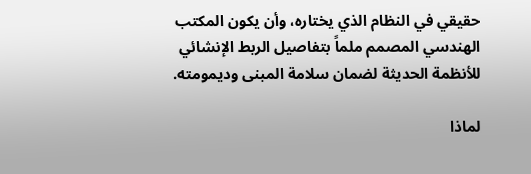حقيقي في النظام الذي يختاره، وأن يكون المكتب الهندسي المصمم ملماً بتفاصيل الربط الإنشائي للأنظمة الحديثة لضمان سلامة المبنى وديمومته.

لماذا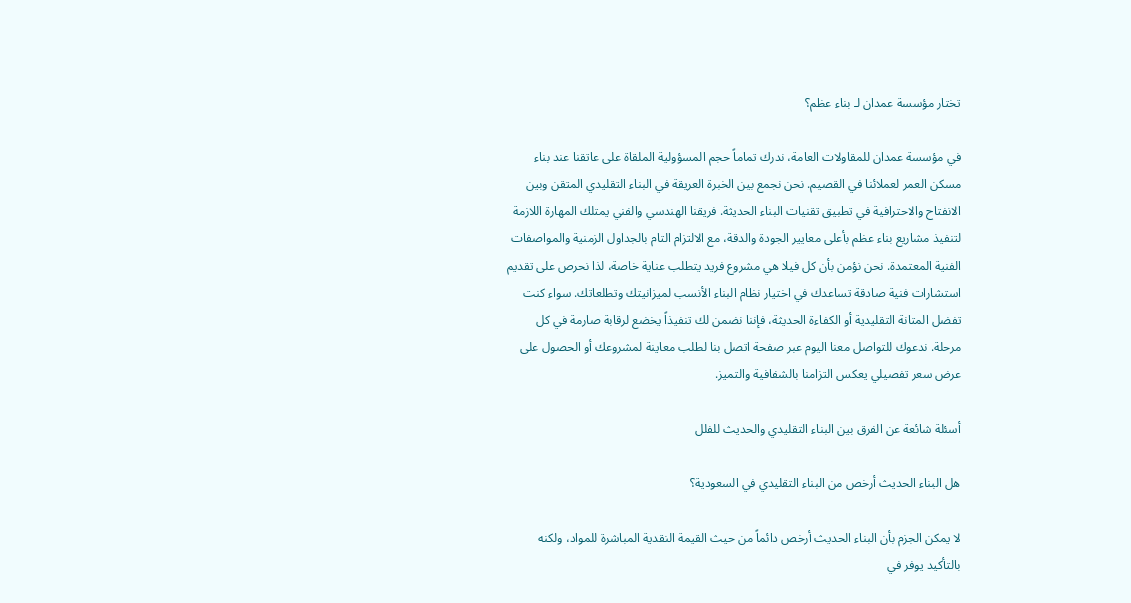تختار مؤسسة عمدان لـ بناء عظم؟

في مؤسسة عمدان للمقاولات العامة، ندرك تماماً حجم المسؤولية الملقاة على عاتقنا عند بناء مسكن العمر لعملائنا في القصيم. نحن نجمع بين الخبرة العريقة في البناء التقليدي المتقن وبين الانفتاح والاحترافية في تطبيق تقنيات البناء الحديثة. فريقنا الهندسي والفني يمتلك المهارة اللازمة لتنفيذ مشاريع بناء عظم بأعلى معايير الجودة والدقة، مع الالتزام التام بالجداول الزمنية والمواصفات الفنية المعتمدة. نحن نؤمن بأن كل فيلا هي مشروع فريد يتطلب عناية خاصة، لذا نحرص على تقديم استشارات فنية صادقة تساعدك في اختيار نظام البناء الأنسب لميزانيتك وتطلعاتك. سواء كنت تفضل المتانة التقليدية أو الكفاءة الحديثة، فإننا نضمن لك تنفيذاً يخضع لرقابة صارمة في كل مرحلة. ندعوك للتواصل معنا اليوم عبر صفحة اتصل بنا لطلب معاينة لمشروعك أو الحصول على عرض سعر تفصيلي يعكس التزامنا بالشفافية والتميز.

أسئلة شائعة عن الفرق بين البناء التقليدي والحديث للفلل

هل البناء الحديث أرخص من البناء التقليدي في السعودية؟

لا يمكن الجزم بأن البناء الحديث أرخص دائماً من حيث القيمة النقدية المباشرة للمواد، ولكنه بالتأكيد يوفر في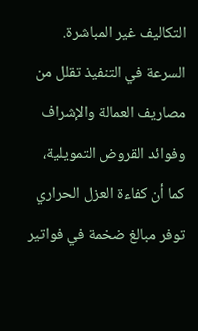التكاليف غير المباشرة. السرعة في التنفيذ تقلل من مصاريف العمالة والإشراف وفوائد القروض التمويلية، كما أن كفاءة العزل الحراري توفر مبالغ ضخمة في فواتير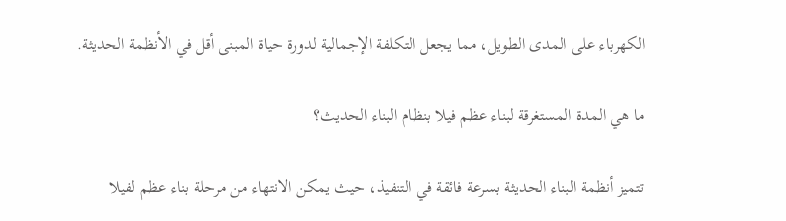الكهرباء على المدى الطويل، مما يجعل التكلفة الإجمالية لدورة حياة المبنى أقل في الأنظمة الحديثة.

ما هي المدة المستغرقة لبناء عظم فيلا بنظام البناء الحديث؟

تتميز أنظمة البناء الحديثة بسرعة فائقة في التنفيذ، حيث يمكن الانتهاء من مرحلة بناء عظم لفيلا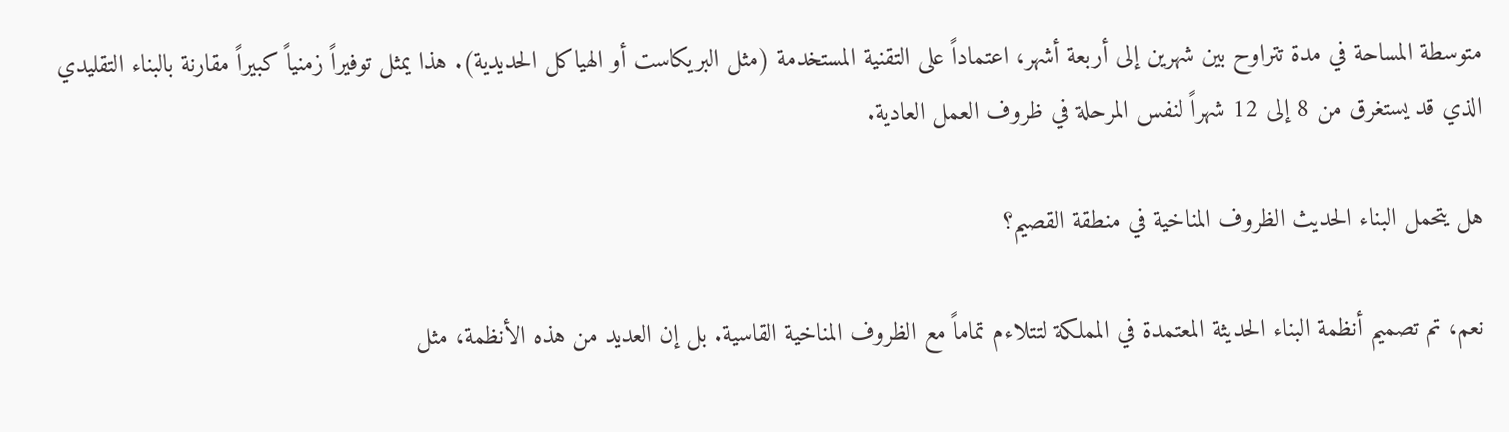متوسطة المساحة في مدة تتراوح بين شهرين إلى أربعة أشهر، اعتماداً على التقنية المستخدمة (مثل البريكاست أو الهياكل الحديدية). هذا يمثل توفيراً زمنياً كبيراً مقارنة بالبناء التقليدي الذي قد يستغرق من 8 إلى 12 شهراً لنفس المرحلة في ظروف العمل العادية.

هل يتحمل البناء الحديث الظروف المناخية في منطقة القصيم؟

نعم، تم تصميم أنظمة البناء الحديثة المعتمدة في المملكة لتتلاءم تماماً مع الظروف المناخية القاسية. بل إن العديد من هذه الأنظمة، مثل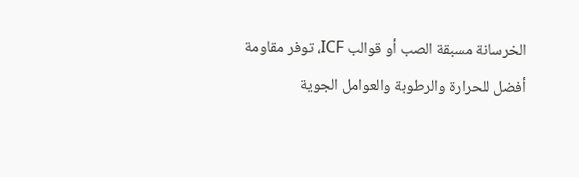الخرسانة مسبقة الصب أو قوالب ICF، توفر مقاومة أفضل للحرارة والرطوبة والعوامل الجوية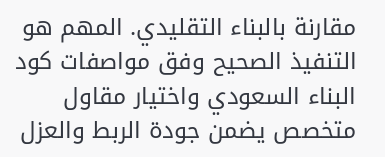مقارنة بالبناء التقليدي. المهم هو التنفيذ الصحيح وفق مواصفات كود البناء السعودي واختيار مقاول متخصص يضمن جودة الربط والعزل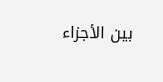بين الأجزاء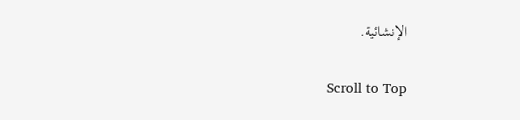الإنشائية.

Scroll to Top